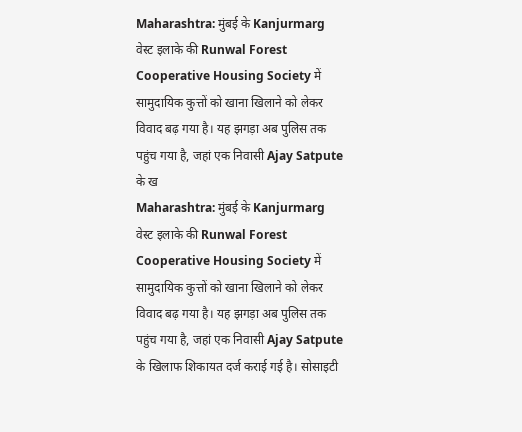Maharashtra: मुंबई के Kanjurmarg वेस्ट इलाके की Runwal Forest Cooperative Housing Society में सामुदायिक कुत्तों को खाना खिलाने को लेकर विवाद बढ़ गया है। यह झगड़ा अब पुलिस तक पहुंच गया है, जहां एक निवासी Ajay Satpute के ख
Maharashtra: मुंबई के Kanjurmarg वेस्ट इलाके की Runwal Forest Cooperative Housing Society में सामुदायिक कुत्तों को खाना खिलाने को लेकर विवाद बढ़ गया है। यह झगड़ा अब पुलिस तक पहुंच गया है, जहां एक निवासी Ajay Satpute के खिलाफ शिकायत दर्ज कराई गई है। सोसाइटी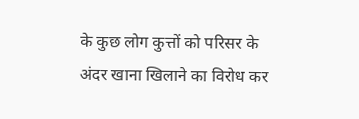के कुछ लोग कुत्तों को परिसर के अंदर खाना खिलाने का विरोध कर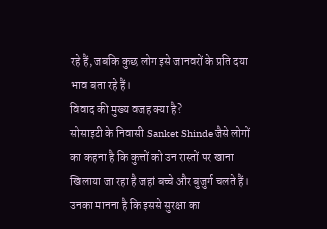रहे हैं, जबकि कुछ लोग इसे जानवरों के प्रति दया भाव बता रहे हैं।
विवाद की मुख्य वजह क्या है?
सोसाइटी के निवासी Sanket Shinde जैसे लोगों का कहना है कि कुत्तों को उन रास्तों पर खाना खिलाया जा रहा है जहां बच्चे और बुजुर्ग चलते हैं। उनका मानना है कि इससे सुरक्षा का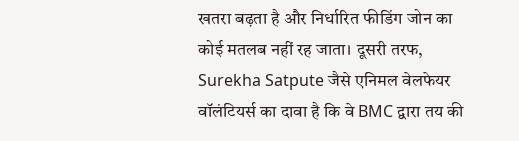खतरा बढ़ता है और निर्धारित फीडिंग जोन का कोई मतलब नहीं रह जाता। दूसरी तरफ, Surekha Satpute जैसे एनिमल वेलफेयर वॉलंटियर्स का दावा है कि वे BMC द्वारा तय की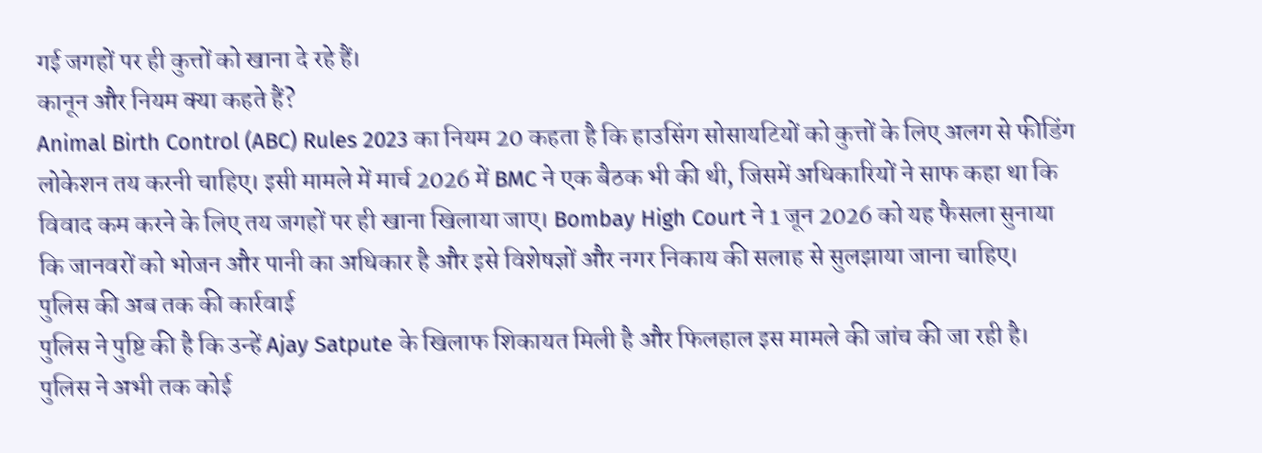गई जगहों पर ही कुत्तों को खाना दे रहे हैं।
कानून और नियम क्या कहते हैं?
Animal Birth Control (ABC) Rules 2023 का नियम 20 कहता है कि हाउसिंग सोसायटियों को कुत्तों के लिए अलग से फीडिंग लोकेशन तय करनी चाहिए। इसी मामले में मार्च 2026 में BMC ने एक बैठक भी की थी, जिसमें अधिकारियों ने साफ कहा था कि विवाद कम करने के लिए तय जगहों पर ही खाना खिलाया जाए। Bombay High Court ने 1 जून 2026 को यह फैसला सुनाया कि जानवरों को भोजन और पानी का अधिकार है और इसे विशेषज्ञों और नगर निकाय की सलाह से सुलझाया जाना चाहिए।
पुलिस की अब तक की कार्रवाई
पुलिस ने पुष्टि की है कि उन्हें Ajay Satpute के खिलाफ शिकायत मिली है और फिलहाल इस मामले की जांच की जा रही है। पुलिस ने अभी तक कोई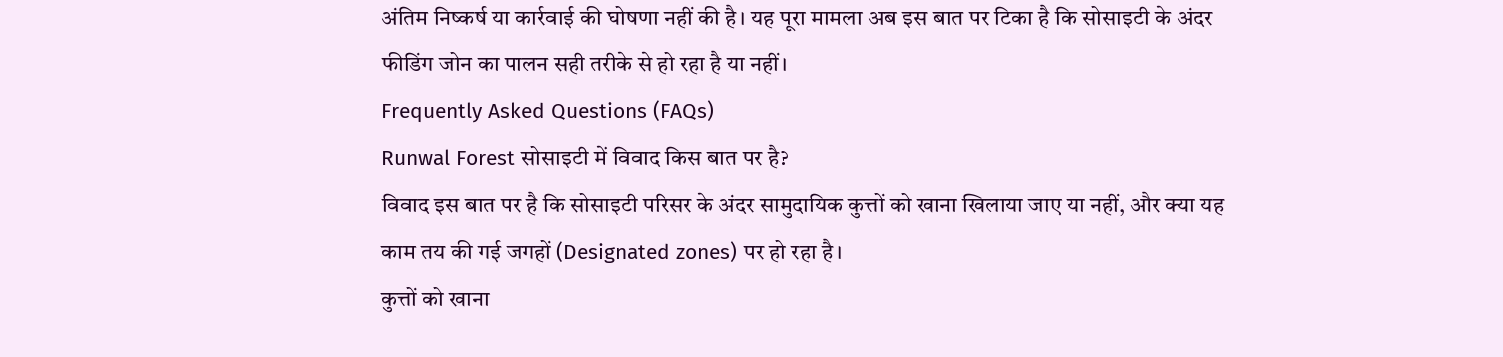अंतिम निष्कर्ष या कार्रवाई की घोषणा नहीं की है। यह पूरा मामला अब इस बात पर टिका है कि सोसाइटी के अंदर फीडिंग जोन का पालन सही तरीके से हो रहा है या नहीं।
Frequently Asked Questions (FAQs)
Runwal Forest सोसाइटी में विवाद किस बात पर है?
विवाद इस बात पर है कि सोसाइटी परिसर के अंदर सामुदायिक कुत्तों को खाना खिलाया जाए या नहीं, और क्या यह काम तय की गई जगहों (Designated zones) पर हो रहा है।
कुत्तों को खाना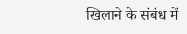खिलाने के संबंध में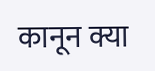कानून क्या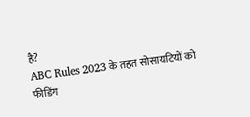है?
ABC Rules 2023 के तहत सोसायटियों को फीडिंग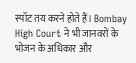स्पॉट तय करने होते हैं। Bombay High Court ने भी जानवरों के भोजन के अधिकार और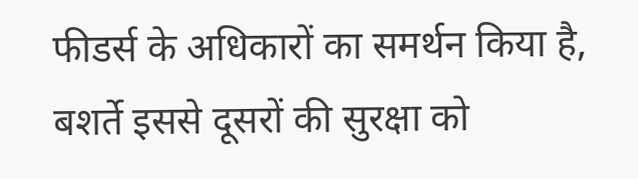फीडर्स के अधिकारों का समर्थन किया है, बशर्ते इससे दूसरों की सुरक्षा को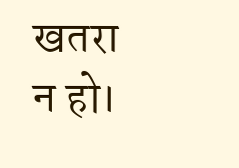खतरा न हो।